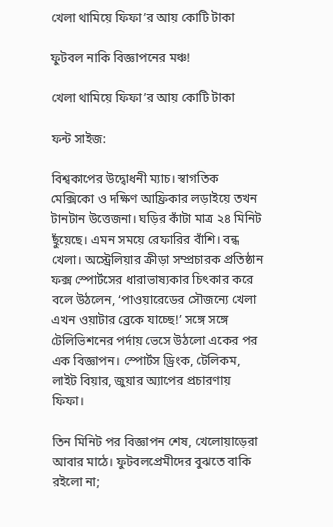খেলা থামিয়ে ফিফা’র আয় কোটি টাকা

ফুটবল নাকি বিজ্ঞাপনের মঞ্চ!

খেলা থামিয়ে ফিফা’র আয় কোটি টাকা

ফন্ট সাইজ:

বিশ্বকাপের উদ্বোধনী ম্যাচ। স্বাগতিক মেক্সিকো ও দক্ষিণ আফ্রিকার লড়াইয়ে তখন টানটান উত্তেজনা। ঘড়ির কাঁটা মাত্র ২৪ মিনিট ছুঁয়েছে। এমন সময়ে রেফারির বাঁশি। বন্ধ খেলা। অস্ট্রেলিয়ার ক্রীড়া সম্প্রচারক প্রতিষ্ঠান ফক্স স্পোর্টসের ধারাভাষ্যকার চিৎকার করে বলে উঠলেন, ‘পাওয়ারেডের সৌজন্যে খেলা এখন ওয়াটার ব্রেকে যাচ্ছে!’ সঙ্গে সঙ্গে টেলিভিশনের পর্দায় ভেসে উঠলো একের পর এক বিজ্ঞাপন। স্পোর্টস ড্রিংক, টেলিকম, লাইট বিয়ার, জুয়ার অ্যাপের প্রচারণায় ফিফা।

তিন মিনিট পর বিজ্ঞাপন শেষ, খেলোয়াড়েরা আবার মাঠে। ফুটবলপ্রেমীদের বুঝতে বাকি রইলো না;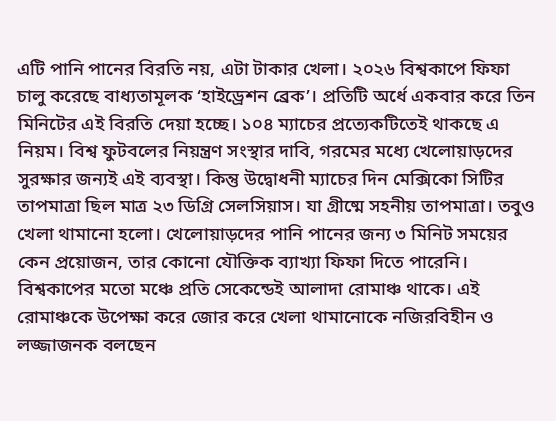এটি পানি পানের বিরতি নয়, এটা টাকার খেলা। ২০২৬ বিশ্বকাপে ফিফা চালু করেছে বাধ্যতামূলক ‘হাইড্রেশন ব্রেক’। প্রতিটি অর্ধে একবার করে তিন মিনিটের এই বিরতি দেয়া হচ্ছে। ১০৪ ম্যাচের প্রত্যেকটিতেই থাকছে এ নিয়ম। বিশ্ব ফুটবলের নিয়ন্ত্রণ সংস্থার দাবি, গরমের মধ্যে খেলোয়াড়দের সুরক্ষার জন্যই এই ব্যবস্থা। কিন্তু উদ্বোধনী ম্যাচের দিন মেক্সিকো সিটির তাপমাত্রা ছিল মাত্র ২৩ ডিগ্রি সেলসিয়াস। যা গ্রীষ্মে সহনীয় তাপমাত্রা। তবুও খেলা থামানো হলো। খেলোয়াড়দের পানি পানের জন্য ৩ মিনিট সময়ের কেন প্রয়োজন, তার কোনো যৌক্তিক ব্যাখ্যা ফিফা দিতে পারেনি। বিশ্বকাপের মতো মঞ্চে প্রতি সেকেন্ডেই আলাদা রোমাঞ্চ থাকে। এই রোমাঞ্চকে উপেক্ষা করে জোর করে খেলা থামানোকে নজিরবিহীন ও লজ্জাজনক বলছেন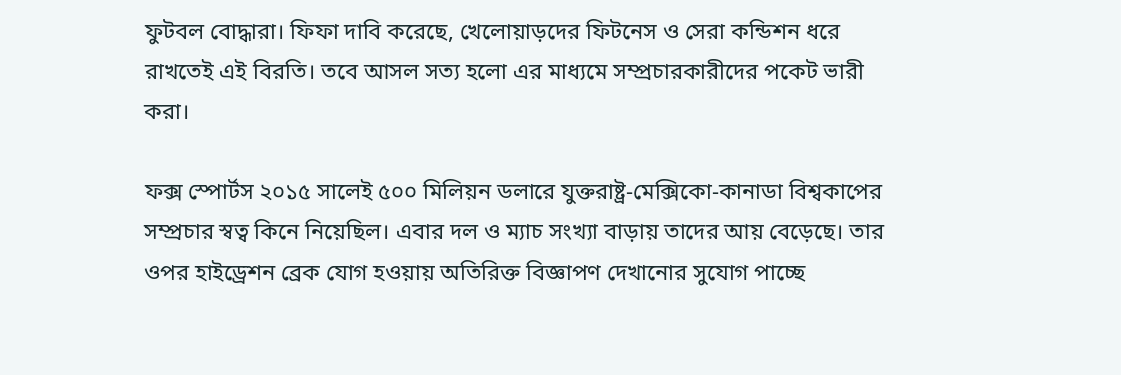ফুটবল বোদ্ধারা। ফিফা দাবি করেছে, খেলোয়াড়দের ফিটনেস ও সেরা কন্ডিশন ধরে রাখতেই এই বিরতি। তবে আসল সত্য হলো এর মাধ্যমে সম্প্রচারকারীদের পকেট ভারী করা।

ফক্স স্পোর্টস ২০১৫ সালেই ৫০০ মিলিয়ন ডলারে যুক্তরাষ্ট্র-মেক্সিকো-কানাডা বিশ্বকাপের সম্প্রচার স্বত্ব কিনে নিয়েছিল। এবার দল ও ম্যাচ সংখ্যা বাড়ায় তাদের আয় বেড়েছে। তার ওপর হাইড্রেশন ব্রেক যোগ হওয়ায় অতিরিক্ত বিজ্ঞাপণ দেখানোর সুযোগ পাচ্ছে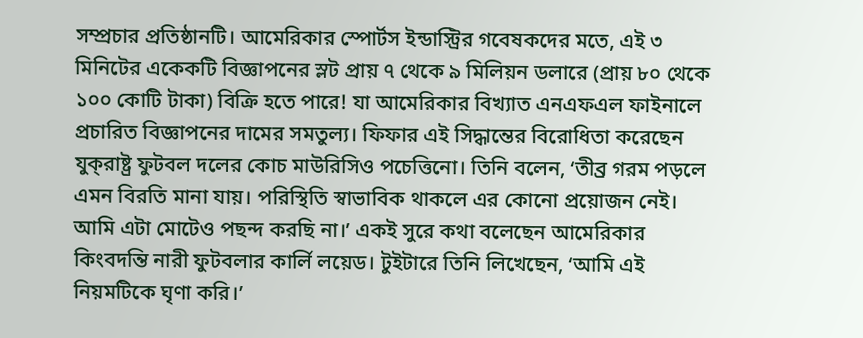সম্প্রচার প্রতিষ্ঠানটি। আমেরিকার স্পোর্টস ইন্ডাস্ট্রির গবেষকদের মতে, এই ৩ মিনিটের একেকটি বিজ্ঞাপনের স্লট প্রায় ৭ থেকে ৯ মিলিয়ন ডলারে (প্রায় ৮০ থেকে ১০০ কোটি টাকা) বিক্রি হতে পারে! যা আমেরিকার বিখ্যাত এনএফএল ফাইনালে প্রচারিত বিজ্ঞাপনের দামের সমতুল্য। ফিফার এই সিদ্ধান্তের বিরোধিতা করেছেন যুক্‌রাষ্ট্র ফুটবল দলের কোচ মাউরিসিও পচেত্তিনো। তিনি বলেন, ‘তীব্র গরম পড়লে এমন বিরতি মানা যায়। পরিস্থিতি স্বাভাবিক থাকলে এর কোনো প্রয়োজন নেই। আমি এটা মোটেও পছন্দ করছি না।’ একই সুরে কথা বলেছেন আমেরিকার কিংবদন্তি নারী ফুটবলার কার্লি লয়েড। টুইটারে তিনি লিখেছেন, ‘আমি এই নিয়মটিকে ঘৃণা করি।’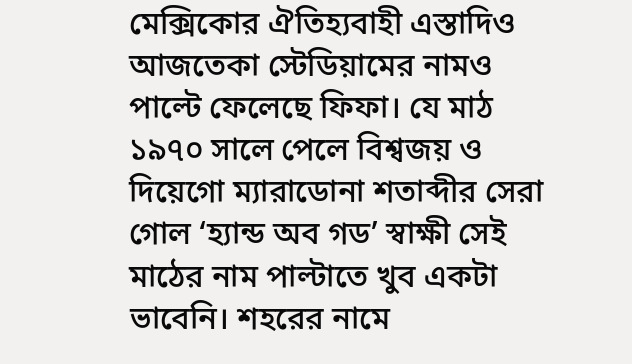মেক্সিকোর ঐতিহ্যবাহী এস্তাদিও আজতেকা স্টেডিয়ামের নামও পাল্টে ফেলেছে ফিফা। যে মাঠ ১৯৭০ সালে পেলে বিশ্বজয় ও দিয়েগো ম্যারাডোনা শতাব্দীর সেরা গোল ‘হ্যান্ড অব গড’ স্বাক্ষী সেই মাঠের নাম পাল্টাতে খুব একটা ভাবেনি। শহরের নামে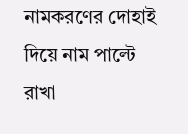নামকরণের দোহাই দিয়ে নাম পাল্টে রাখা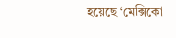হয়েছে ‘মেক্সিকো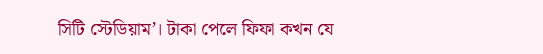সিটি স্টেডিয়াম’। টাকা পেলে ফিফা কখন যে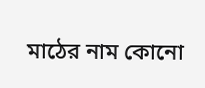মাঠের নাম কোনো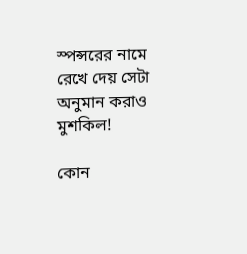স্পন্সরের নামে রেখে দেয় সেটা অনুমান করাও মুশকিল!

কোন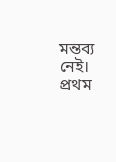মন্তব্য নেই। প্রথম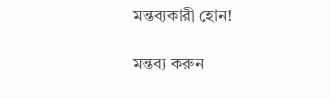মন্তব্যকারী হোন!

মন্তব্য করুন